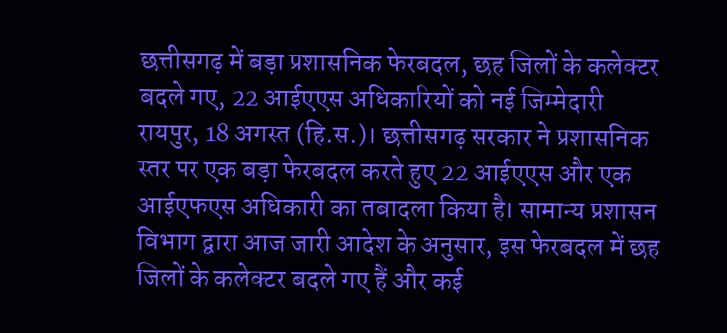छत्तीसगढ़ में बड़ा प्रशासनिक फेरबदल, छह जिलों के कलेक्टर बदले गए, 22 आईएएस अधिकारियों को नई जिम्मेदारी
रायपुर, 18 अगस्त (हि.स.)। छत्तीसगढ़ सरकार ने प्रशासनिक स्तर पर एक बड़ा फेरबदल करते हुए 22 आईएएस और एक आईएफएस अधिकारी का तबादला किया है। सामान्य प्रशासन विभाग द्वारा आज जारी आदेश के अनुसार, इस फेरबदल में छह जिलों के कलेक्टर बदले गए हैं और कई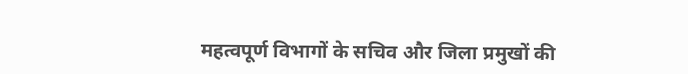महत्वपूर्ण विभागों के सचिव और जिला प्रमुखों की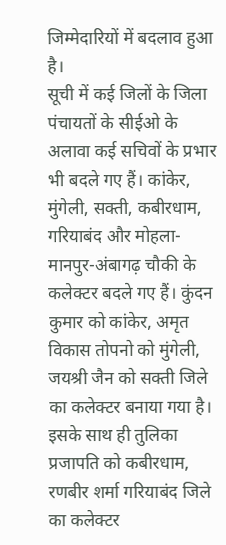जिम्मेदारियों में बदलाव हुआ है।
सूची में कई जिलों के जिला पंचायतों के सीईओ के अलावा कई सचिवों के प्रभार भी बदले गए हैं। कांकेर, मुंगेली, सक्ती, कबीरधाम, गरियाबंद और मोहला-मानपुर-अंबागढ़ चौकी के कलेक्टर बदले गए हैं। कुंदन कुमार को कांकेर, अमृत विकास तोपनो को मुंगेली, जयश्री जैन को सक्ती जिले का कलेक्टर बनाया गया है। इसके साथ ही तुलिका प्रजापति को कबीरधाम, रणबीर शर्मा गरियाबंद जिले का कलेक्टर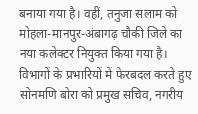बनाया गया है। वहीं, तनुजा सलाम को मोहला-मानपुर-अंबागढ़ चौकी जिले का नया कलेक्टर नियुक्त किया गया है।
विभागों के प्रभारियों में फेरबदल करते हुए सोनमणि बोरा को प्रमुख सचिव, नगरीय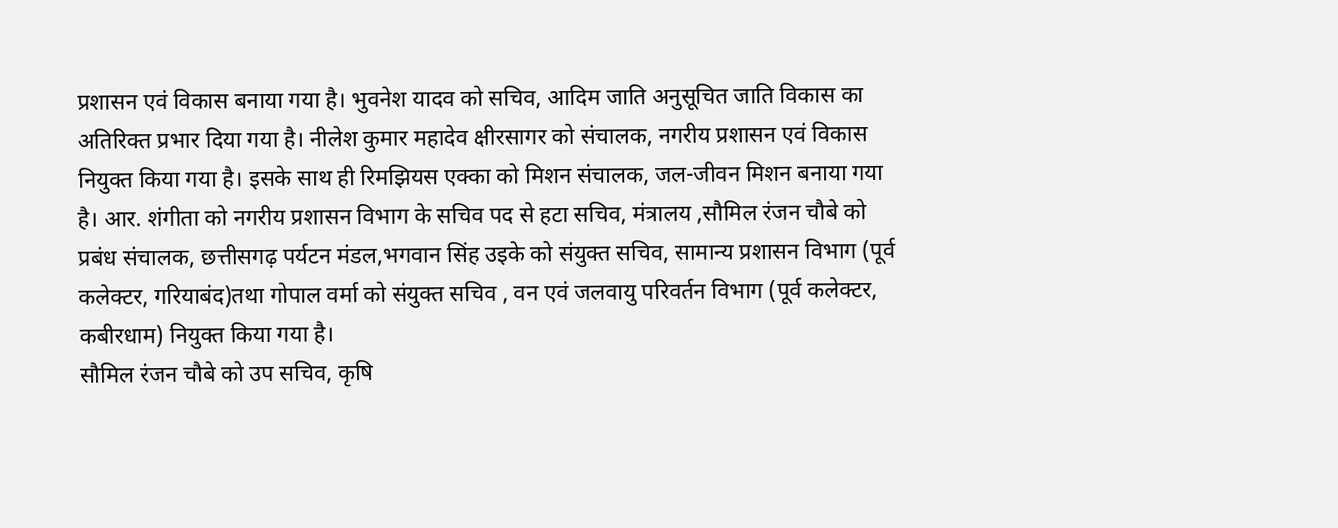प्रशासन एवं विकास बनाया गया है। भुवनेश यादव को सचिव, आदिम जाति अनुसूचित जाति विकास का अतिरिक्त प्रभार दिया गया है। नीलेश कुमार महादेव क्षीरसागर को संचालक, नगरीय प्रशासन एवं विकास नियुक्त किया गया है। इसके साथ ही रिमझियस एक्का को मिशन संचालक, जल-जीवन मिशन बनाया गया है। आर. शंगीता को नगरीय प्रशासन विभाग के सचिव पद से हटा सचिव, मंत्रालय ,सौमिल रंजन चौबे को प्रबंध संचालक, छत्तीसगढ़ पर्यटन मंडल,भगवान सिंह उइके को संयुक्त सचिव, सामान्य प्रशासन विभाग (पूर्व कलेक्टर, गरियाबंद)तथा गोपाल वर्मा को संयुक्त सचिव , वन एवं जलवायु परिवर्तन विभाग (पूर्व कलेक्टर, कबीरधाम) नियुक्त किया गया है।
सौमिल रंजन चौबे को उप सचिव, कृषि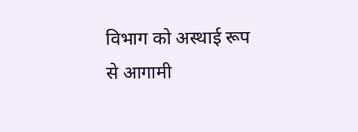विभाग को अस्थाई रूप से आगामी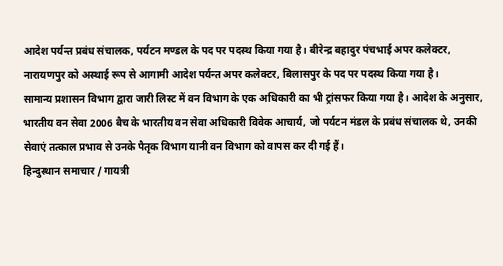आदेश पर्यन्त प्रबंध संचालक, पर्यटन मण्डल के पद पर पदस्थ किया गया है। बीरेन्द्र बहादुर पंचभाई अपर कलेक्टर, नारायणपुर को अस्थाई रूप से आगामी आदेश पर्यन्त अपर कलेक्टर, बिलासपुर के पद पर पदस्थ किया गया है।
सामान्य प्रशासन विभाग द्वारा जारी लिस्ट में वन विभाग के एक अधिकारी का भी ट्रांसफर किया गया है। आदेश के अनुसार, भारतीय वन सेवा 2006 बैच के भारतीय वन सेवा अधिकारी विवेक आचार्य, जो पर्यटन मंडल के प्रबंध संचालक थे, उनकी सेवाएं तत्काल प्रभाव से उनके पैतृक विभाग यानी वन विभाग को वापस कर दी गई हैं।
हिन्दुस्थान समाचार / गायत्री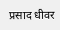प्रसाद धीवर